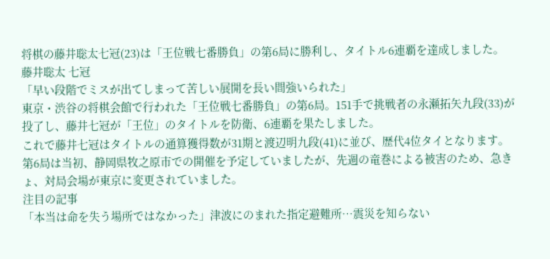将棋の藤井聡太七冠(23)は「王位戦七番勝負」の第6局に勝利し、タイトル6連覇を達成しました。
藤井聡太 七冠
「早い段階でミスが出てしまって苦しい展開を長い間強いられた」
東京・渋谷の将棋会館で行われた「王位戦七番勝負」の第6局。151手で挑戦者の永瀬拓矢九段(33)が投了し、藤井七冠が「王位」のタイトルを防衛、6連覇を果たしました。
これで藤井七冠はタイトルの通算獲得数が31期と渡辺明九段(41)に並び、歴代4位タイとなります。
第6局は当初、静岡県牧之原市での開催を予定していましたが、先週の竜巻による被害のため、急きょ、対局会場が東京に変更されていました。
注目の記事
「本当は命を失う場所ではなかった」津波にのまれた指定避難所…震災を知らない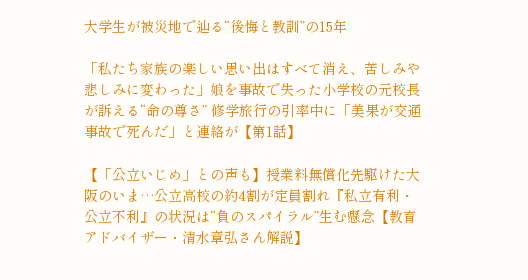大学生が被災地で辿る“後悔と教訓”の15年

「私たち家族の楽しい思い出はすべて消え、苦しみや悲しみに変わった」娘を事故で失った小学校の元校長が訴える“命の尊さ” 修学旅行の引率中に「美果が交通事故で死んだ」と連絡が【第1話】

【「公立いじめ」との声も】授業料無償化先駆けた大阪のいま…公立高校の約4割が定員割れ『私立有利・公立不利』の状況は“負のスパイラル”生む懸念【教育アドバイザー・清水章弘さん解説】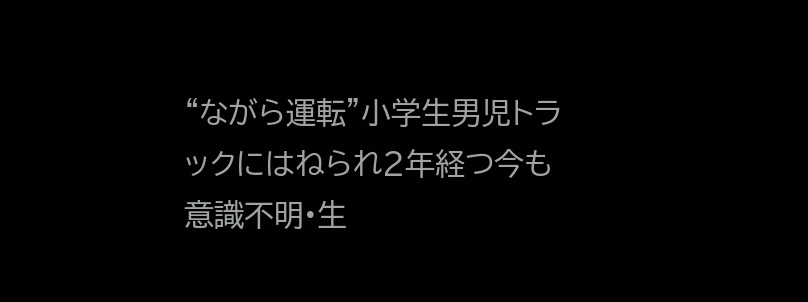“ながら運転”小学生男児トラックにはねられ2年経つ今も意識不明•生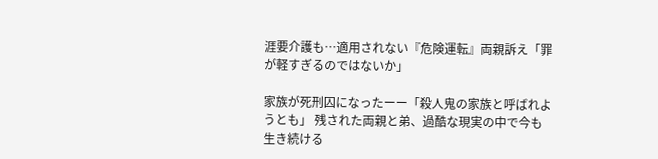涯要介護も…適用されない『危険運転』両親訴え「罪が軽すぎるのではないか」

家族が死刑囚になったーー「殺人鬼の家族と呼ばれようとも」 残された両親と弟、過酷な現実の中で今も生き続ける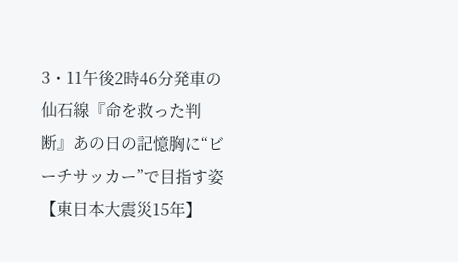3・11午後2時46分発車の仙石線『命を救った判断』あの日の記憶胸に“ビーチサッカー”で目指す姿【東日本大震災15年】